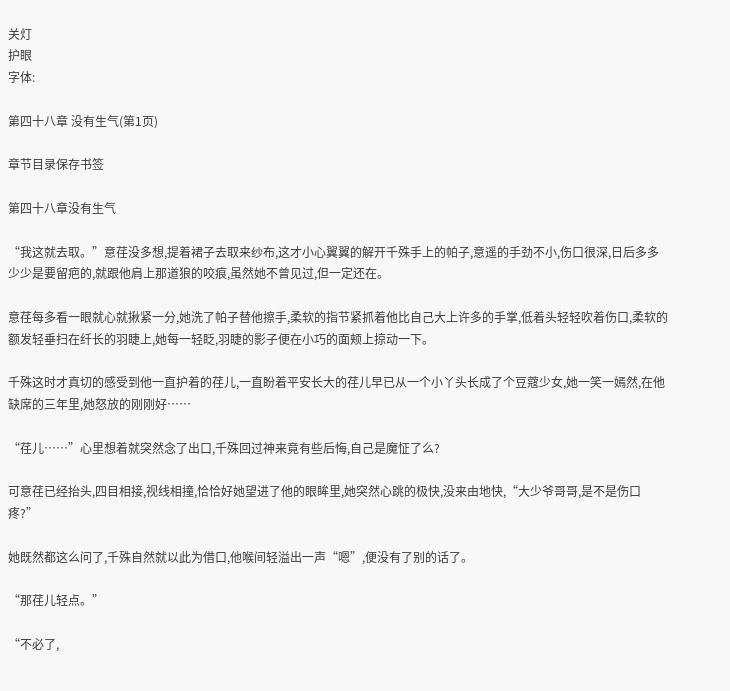关灯
护眼
字体:

第四十八章 没有生气(第1页)

章节目录保存书签

第四十八章没有生气

“我这就去取。”意荏没多想,提着裙子去取来纱布,这才小心翼翼的解开千殊手上的帕子,意遥的手劲不小,伤口很深,日后多多少少是要留疤的,就跟他肩上那道狼的咬痕,虽然她不曾见过,但一定还在。

意荏每多看一眼就心就揪紧一分,她洗了帕子替他擦手,柔软的指节紧抓着他比自己大上许多的手掌,低着头轻轻吹着伤口,柔软的额发轻垂扫在纤长的羽睫上,她每一轻眨,羽睫的影子便在小巧的面颊上掠动一下。

千殊这时才真切的感受到他一直护着的荏儿,一直盼着平安长大的荏儿早已从一个小丫头长成了个豆蔻少女,她一笑一嫣然,在他缺席的三年里,她怒放的刚刚好……

“荏儿……”心里想着就突然念了出口,千殊回过神来竟有些后悔,自己是魔怔了么?

可意荏已经抬头,四目相接,视线相撞,恰恰好她望进了他的眼眸里,她突然心跳的极快,没来由地快,“大少爷哥哥,是不是伤口疼?”

她既然都这么问了,千殊自然就以此为借口,他喉间轻溢出一声“嗯”,便没有了别的话了。

“那荏儿轻点。”

“不必了,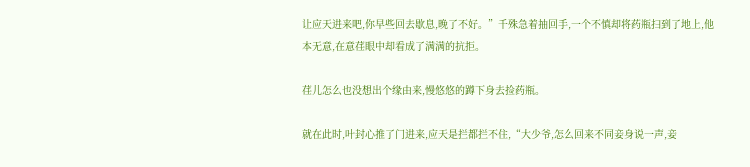让应天进来吧,你早些回去歇息,晚了不好。”千殊急着抽回手,一个不慎却将药瓶扫到了地上,他本无意,在意荏眼中却看成了满满的抗拒。

荏儿怎么也没想出个缘由来,慢悠悠的蹲下身去捡药瓶。

就在此时,叶封心推了门进来,应天是拦都拦不住,“大少爷,怎么回来不同妾身说一声,妾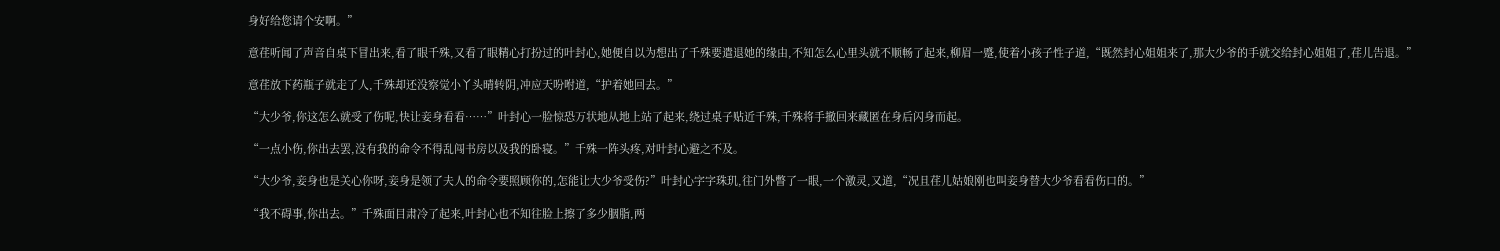身好给您请个安啊。”

意荏听闻了声音自桌下冒出来,看了眼千殊,又看了眼精心打扮过的叶封心,她便自以为想出了千殊要遣退她的缘由,不知怎么心里头就不顺畅了起来,柳眉一蹙,使着小孩子性子道,“既然封心姐姐来了,那大少爷的手就交给封心姐姐了,荏儿告退。”

意荏放下药瓶子就走了人,千殊却还没察觉小丫头晴转阴,冲应天吩咐道,“护着她回去。”

“大少爷,你这怎么就受了伤呢,快让妾身看看……”叶封心一脸惊恐万状地从地上站了起来,绕过桌子贴近千殊,千殊将手撤回来藏匿在身后闪身而起。

“一点小伤,你出去罢,没有我的命令不得乱闯书房以及我的卧寝。”千殊一阵头疼,对叶封心避之不及。

“大少爷,妾身也是关心你呀,妾身是领了夫人的命令要照顾你的,怎能让大少爷受伤?”叶封心字字珠玑,往门外瞥了一眼,一个激灵,又道,“况且荏儿姑娘刚也叫妾身替大少爷看看伤口的。”

“我不碍事,你出去。”千殊面目肃冷了起来,叶封心也不知往脸上擦了多少胭脂,两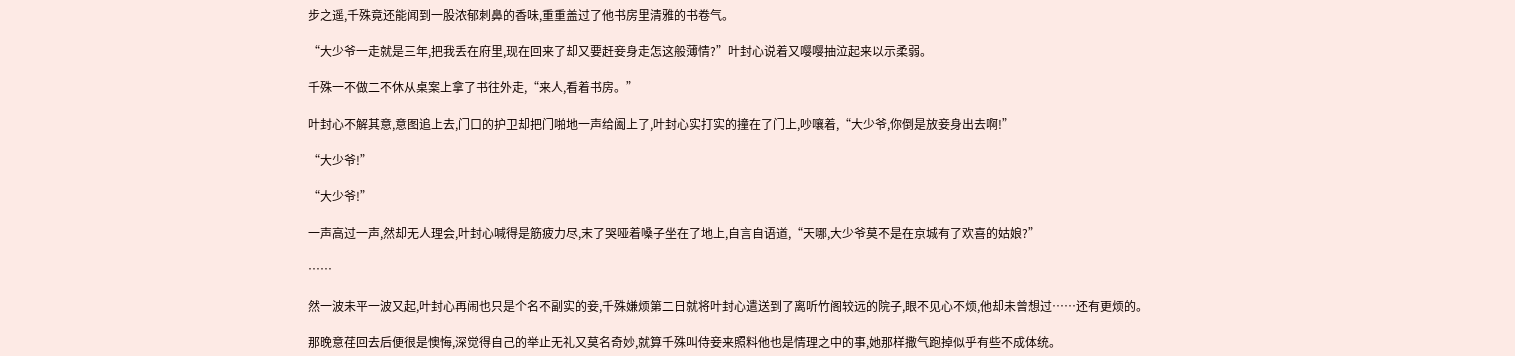步之遥,千殊竟还能闻到一股浓郁刺鼻的香味,重重盖过了他书房里清雅的书卷气。

“大少爷一走就是三年,把我丢在府里,现在回来了却又要赶妾身走怎这般薄情?”叶封心说着又嘤嘤抽泣起来以示柔弱。

千殊一不做二不休从桌案上拿了书往外走,“来人,看着书房。”

叶封心不解其意,意图追上去,门口的护卫却把门啪地一声给阖上了,叶封心实打实的撞在了门上,吵嚷着,“大少爷,你倒是放妾身出去啊!”

“大少爷!”

“大少爷!”

一声高过一声,然却无人理会,叶封心喊得是筋疲力尽,末了哭哑着嗓子坐在了地上,自言自语道,“天哪,大少爷莫不是在京城有了欢喜的姑娘?”

……

然一波未平一波又起,叶封心再闹也只是个名不副实的妾,千殊嫌烦第二日就将叶封心遣送到了离听竹阁较远的院子,眼不见心不烦,他却未曾想过……还有更烦的。

那晚意荏回去后便很是懊悔,深觉得自己的举止无礼又莫名奇妙,就算千殊叫侍妾来照料他也是情理之中的事,她那样撒气跑掉似乎有些不成体统。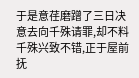于是意荏磨蹭了三日决意去向千殊请罪,却不料千殊兴致不错,正于屋前抚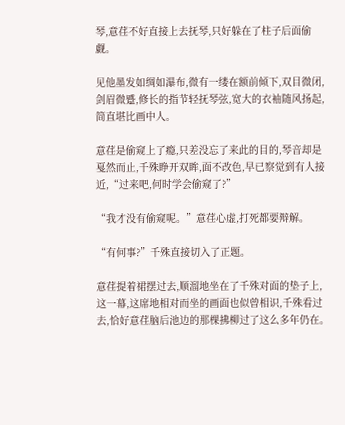琴,意荏不好直接上去抚琴,只好躲在了柱子后面偷觑。

见他墨发如绸如瀑布,微有一缕在额前倾下,双目微闭,剑眉微蹙,修长的指节轻抚琴弦,宽大的衣袖随风扬起,简直堪比画中人。

意荏是偷窥上了瘾,只差没忘了来此的目的,琴音却是戛然而止,千殊睁开双眸,面不改色,早已察觉到有人接近,“过来吧,何时学会偷窥了?”

“我才没有偷窥呢。”意荏心虚,打死都要辩解。

“有何事?”千殊直接切入了正题。

意荏提着裙摆过去,顺溜地坐在了千殊对面的垫子上,这一幕,这席地相对而坐的画面也似曾相识,千殊看过去,恰好意荏脑后池边的那棵拂柳过了这么多年仍在。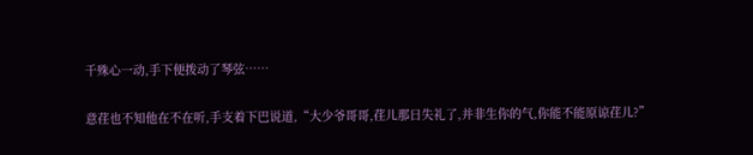千殊心一动,手下便拨动了琴弦……

意荏也不知他在不在听,手支着下巴说道,“大少爷哥哥,荏儿那日失礼了,并非生你的气,你能不能原谅荏儿?”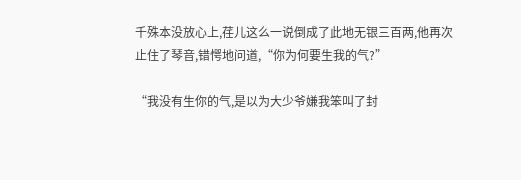千殊本没放心上,荏儿这么一说倒成了此地无银三百两,他再次止住了琴音,错愕地问道,“你为何要生我的气?”

“我没有生你的气,是以为大少爷嫌我笨叫了封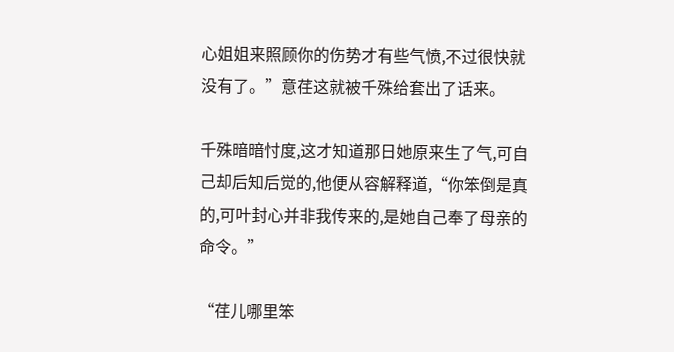心姐姐来照顾你的伤势才有些气愤,不过很快就没有了。”意荏这就被千殊给套出了话来。

千殊暗暗忖度,这才知道那日她原来生了气,可自己却后知后觉的,他便从容解释道,“你笨倒是真的,可叶封心并非我传来的,是她自己奉了母亲的命令。”

“荏儿哪里笨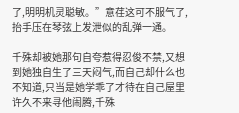了,明明机灵聪敏。”意荏这可不服气了,抬手压在琴弦上发泄似的乱弹一通。

千殊却被她那句自夸惹得忍俊不禁,又想到她独自生了三天闷气,而自己却什么也不知道,只当是她学乖了才待在自己屋里许久不来寻他闹腾,千殊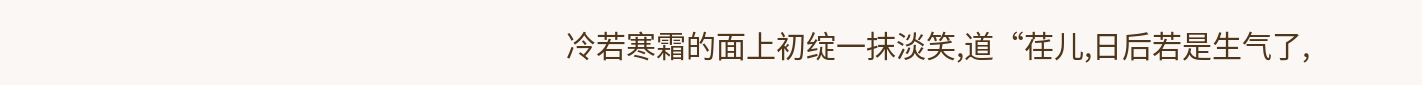冷若寒霜的面上初绽一抹淡笑,道“荏儿,日后若是生气了,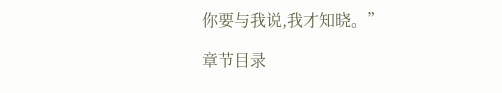你要与我说,我才知晓。”

章节目录